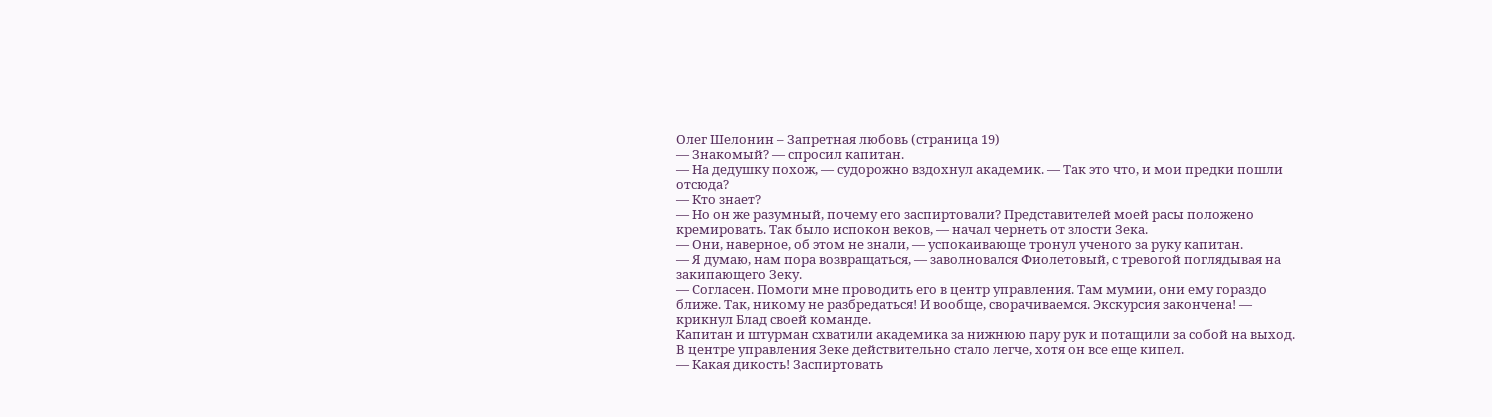Олег Шелонин – Запретная любовь (страница 19)
— Знакомый? — спросил капитан.
— На дедушку похож, — судорожно вздохнул академик. — Так это что, и мои предки пошли отсюда?
— Кто знает?
— Но он же разумный, почему его заспиртовали? Представителей моей расы положено кремировать. Так было испокон веков, — начал чернеть от злости Зека.
— Они, наверное, об этом не знали, — успокаивающе тронул ученого за руку капитан.
— Я думаю, нам пора возвращаться, — заволновался Фиолетовый, с тревогой поглядывая на закипающего Зеку.
— Согласен. Помоги мне проводить его в центр управления. Там мумии, они ему гораздо ближе. Так, никому не разбредаться! И вообще, сворачиваемся. Экскурсия закончена! — крикнул Блад своей команде.
Капитан и штурман схватили академика за нижнюю пару рук и потащили за собой на выход.
В центре управления Зеке действительно стало легче, хотя он все еще кипел.
— Какая дикость! Заспиртовать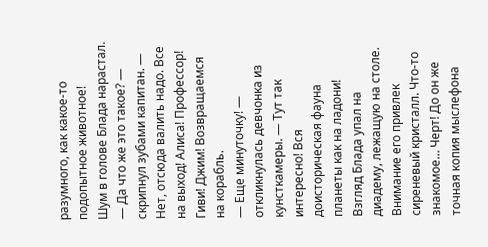разумного, как какое-то подопытное животное!
Шум в голове Блада нарастал.
— Да что же это такое? — скрипнул зубами капитан. — Нет, отсюда валить надо. Все на выход! Алиса! Профессор! Гиви! Джим! Возвращаемся на корабль.
— Еще минуточку! — откликнулась девчонка из кунсткамеры. — Тут так интересно! Вся доисторическая фауна планеты как на ладони!
Взгляд Блада упал на диадему, лежащую на столе. Внимание его привлек сиреневый кристалл. Что-то знакомое… Черт! До он же точная копия мыслефона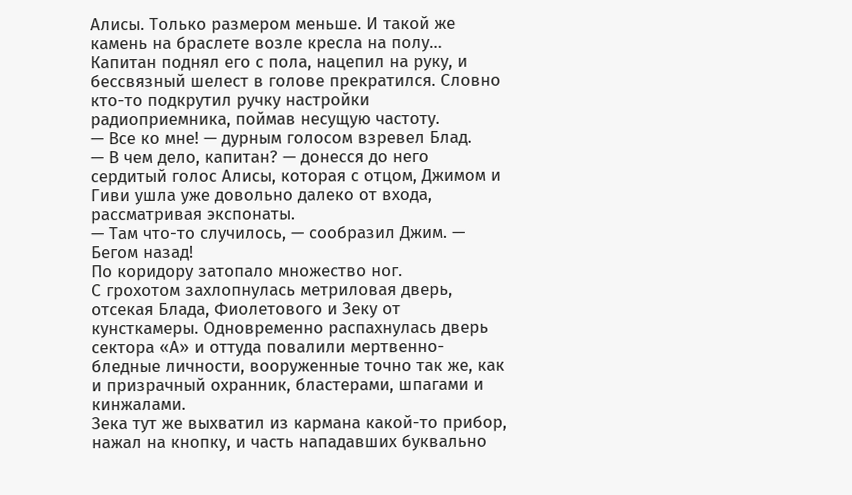Алисы. Только размером меньше. И такой же камень на браслете возле кресла на полу… Капитан поднял его с пола, нацепил на руку, и бессвязный шелест в голове прекратился. Словно кто-то подкрутил ручку настройки радиоприемника, поймав несущую частоту.
— Все ко мне! — дурным голосом взревел Блад.
— В чем дело, капитан? — донесся до него сердитый голос Алисы, которая с отцом, Джимом и Гиви ушла уже довольно далеко от входа, рассматривая экспонаты.
— Там что-то случилось, — сообразил Джим. — Бегом назад!
По коридору затопало множество ног.
С грохотом захлопнулась метриловая дверь, отсекая Блада, Фиолетового и Зеку от кунсткамеры. Одновременно распахнулась дверь сектора «А» и оттуда повалили мертвенно-бледные личности, вооруженные точно так же, как и призрачный охранник, бластерами, шпагами и кинжалами.
Зека тут же выхватил из кармана какой-то прибор, нажал на кнопку, и часть нападавших буквально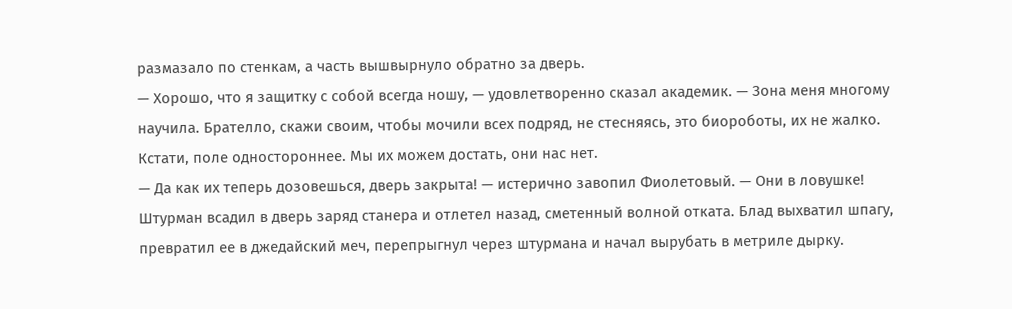размазало по стенкам, а часть вышвырнуло обратно за дверь.
— Хорошо, что я защитку с собой всегда ношу, — удовлетворенно сказал академик. — Зона меня многому научила. Брателло, скажи своим, чтобы мочили всех подряд, не стесняясь, это биороботы, их не жалко. Кстати, поле одностороннее. Мы их можем достать, они нас нет.
— Да как их теперь дозовешься, дверь закрыта! — истерично завопил Фиолетовый. — Они в ловушке!
Штурман всадил в дверь заряд станера и отлетел назад, сметенный волной отката. Блад выхватил шпагу, превратил ее в джедайский меч, перепрыгнул через штурмана и начал вырубать в метриле дырку.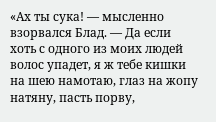«Ах ты сука! — мысленно взорвался Блад. — Да если хоть с одного из моих людей волос упадет, я ж тебе кишки на шею намотаю, глаз на жопу натяну, пасть порву,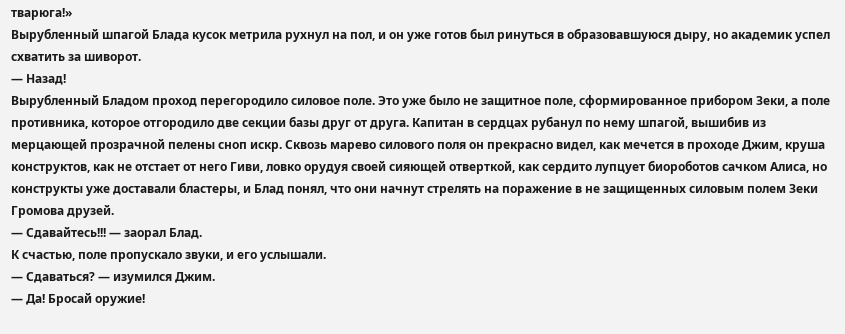тварюга!»
Вырубленный шпагой Блада кусок метрила рухнул на пол, и он уже готов был ринуться в образовавшуюся дыру, но академик успел схватить за шиворот.
— Назад!
Вырубленный Бладом проход перегородило силовое поле. Это уже было не защитное поле, сформированное прибором Зеки, а поле противника, которое отгородило две секции базы друг от друга. Капитан в сердцах рубанул по нему шпагой, вышибив из мерцающей прозрачной пелены сноп искр. Сквозь марево силового поля он прекрасно видел, как мечется в проходе Джим, круша конструктов, как не отстает от него Гиви, ловко орудуя своей сияющей отверткой, как сердито лупцует биороботов сачком Алиса, но конструкты уже доставали бластеры, и Блад понял, что они начнут стрелять на поражение в не защищенных силовым полем Зеки Громова друзей.
— Сдавайтесь!!! — заорал Блад.
К счастью, поле пропускало звуки, и его услышали.
— Сдаваться? — изумился Джим.
— Да! Бросай оружие!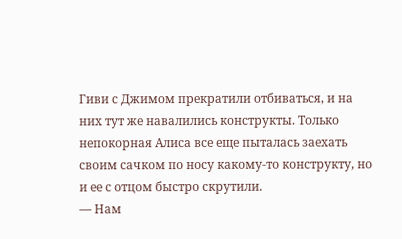Гиви с Джимом прекратили отбиваться, и на них тут же навалились конструкты. Только непокорная Алиса все еще пыталась заехать своим сачком по носу какому-то конструкту, но и ее с отцом быстро скрутили.
— Нам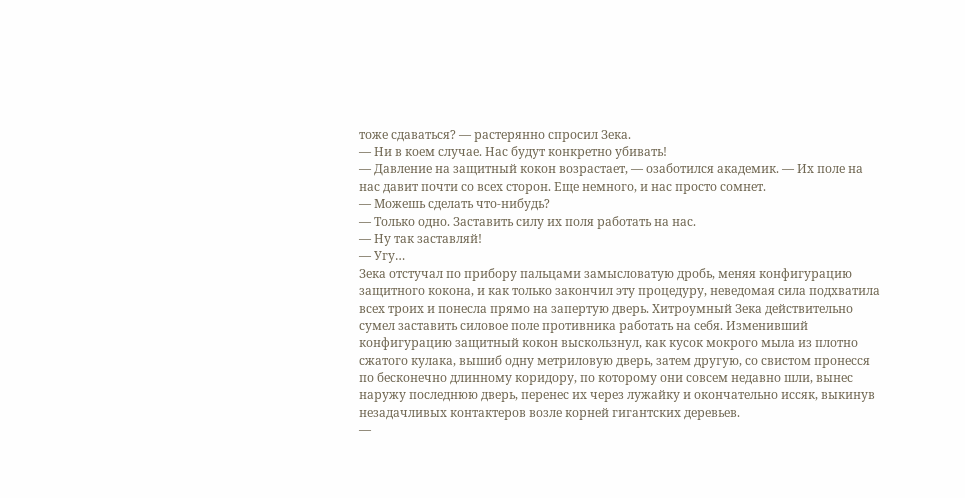тоже сдаваться? — растерянно спросил Зека.
— Ни в коем случае. Нас будут конкретно убивать!
— Давление на защитный кокон возрастает, — озаботился академик. — Их поле на нас давит почти со всех сторон. Еще немного, и нас просто сомнет.
— Можешь сделать что-нибудь?
— Только одно. Заставить силу их поля работать на нас.
— Ну так заставляй!
— Угу…
Зека отстучал по прибору пальцами замысловатую дробь, меняя конфигурацию защитного кокона, и как только закончил эту процедуру, неведомая сила подхватила всех троих и понесла прямо на запертую дверь. Хитроумный Зека действительно сумел заставить силовое поле противника работать на себя. Изменивший конфигурацию защитный кокон выскользнул, как кусок мокрого мыла из плотно сжатого кулака, вышиб одну метриловую дверь, затем другую, со свистом пронесся по бесконечно длинному коридору, по которому они совсем недавно шли, вынес наружу последнюю дверь, перенес их через лужайку и окончательно иссяк, выкинув незадачливых контактеров возле корней гигантских деревьев.
—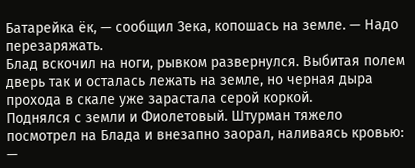Батарейка ёк, — сообщил Зека, копошась на земле. — Надо перезаряжать.
Блад вскочил на ноги, рывком развернулся. Выбитая полем дверь так и осталась лежать на земле, но черная дыра прохода в скале уже зарастала серой коркой.
Поднялся с земли и Фиолетовый. Штурман тяжело посмотрел на Блада и внезапно заорал, наливаясь кровью:
—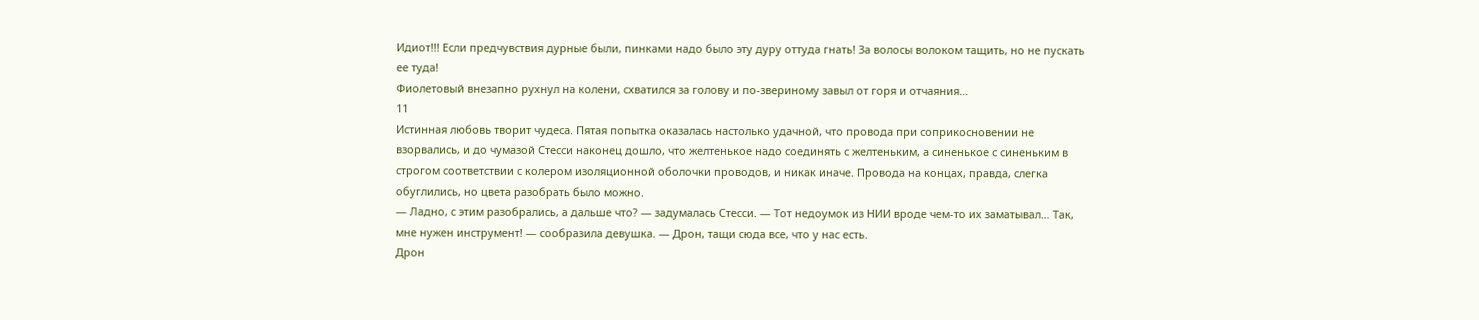Идиот!!! Если предчувствия дурные были, пинками надо было эту дуру оттуда гнать! За волосы волоком тащить, но не пускать ее туда!
Фиолетовый внезапно рухнул на колени, схватился за голову и по-звериному завыл от горя и отчаяния…
11
Истинная любовь творит чудеса. Пятая попытка оказалась настолько удачной, что провода при соприкосновении не взорвались, и до чумазой Стесси наконец дошло, что желтенькое надо соединять с желтеньким, а синенькое с синеньким в строгом соответствии с колером изоляционной оболочки проводов, и никак иначе. Провода на концах, правда, слегка обуглились, но цвета разобрать было можно.
— Ладно, с этим разобрались, а дальше что? — задумалась Стесси. — Тот недоумок из НИИ вроде чем-то их заматывал… Так, мне нужен инструмент! — сообразила девушка. — Дрон, тащи сюда все, что у нас есть.
Дрон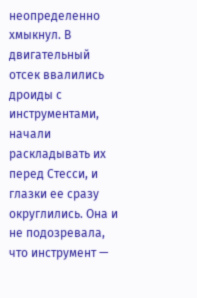неопределенно хмыкнул. В двигательный отсек ввалились дроиды с инструментами, начали раскладывать их перед Стесси, и глазки ее сразу округлились. Она и не подозревала, что инструмент —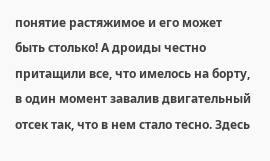понятие растяжимое и его может быть столько! А дроиды честно притащили все, что имелось на борту, в один момент завалив двигательный отсек так, что в нем стало тесно. Здесь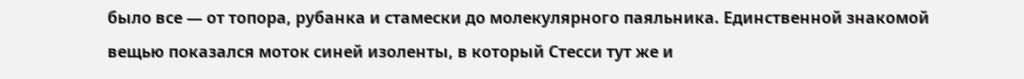было все — от топора, рубанка и стамески до молекулярного паяльника. Единственной знакомой вещью показался моток синей изоленты, в который Стесси тут же и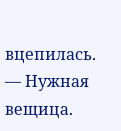вцепилась.
— Нужная вещица.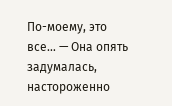По-моему, это все… — Она опять задумалась, настороженно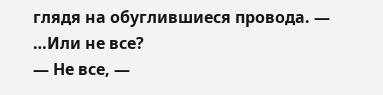глядя на обуглившиеся провода. — …Или не все?
— Не все, —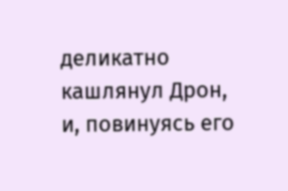деликатно кашлянул Дрон, и, повинуясь его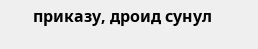приказу, дроид сунул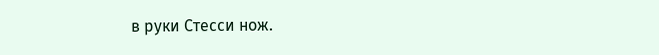в руки Стесси нож.